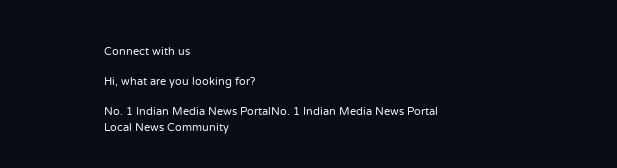Connect with us

Hi, what are you looking for?

No. 1 Indian Media News PortalNo. 1 Indian Media News Portal
Local News Community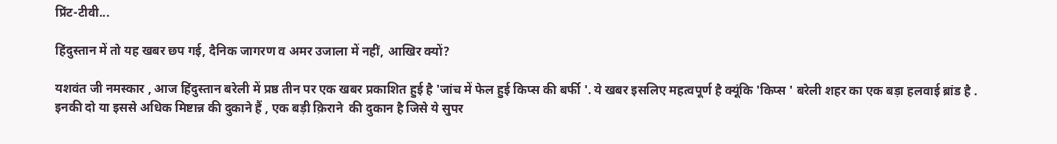प्रिंट-टीवी...

हिंदुस्तान में तो यह खबर छप गई, दैनिक जागरण व अमर उजाला में नहीं, आखिर क्यों?

यशवंत जी नमस्कार , आज हिंदुस्तान बरेली में प्रष्ठ तीन पर एक खबर प्रकाशित हुई है 'जांच में फेल हुई किप्स की बर्फी '. ये खबर इसलिए महत्वपूर्ण है क्यूंकि 'किप्स ' बरेली शहर का एक बड़ा हलवाई ब्रांड है . इनकी दो या इससे अधिक मिष्टान्न की दुकाने हैं , एक बड़ी क़िराने  की दुकान है जिसे ये सुपर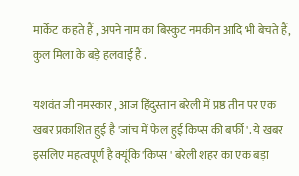मार्केट  कहते हैं , अपने नाम का बिस्कुट नमकीन आदि भी बेचते हैं, कुल मिला के बड़े हलवाई हैं .

यशवंत जी नमस्कार , आज हिंदुस्तान बरेली में प्रष्ठ तीन पर एक खबर प्रकाशित हुई है 'जांच में फेल हुई किप्स की बर्फी '. ये खबर इसलिए महत्वपूर्ण है क्यूंकि 'किप्स ' बरेली शहर का एक बड़ा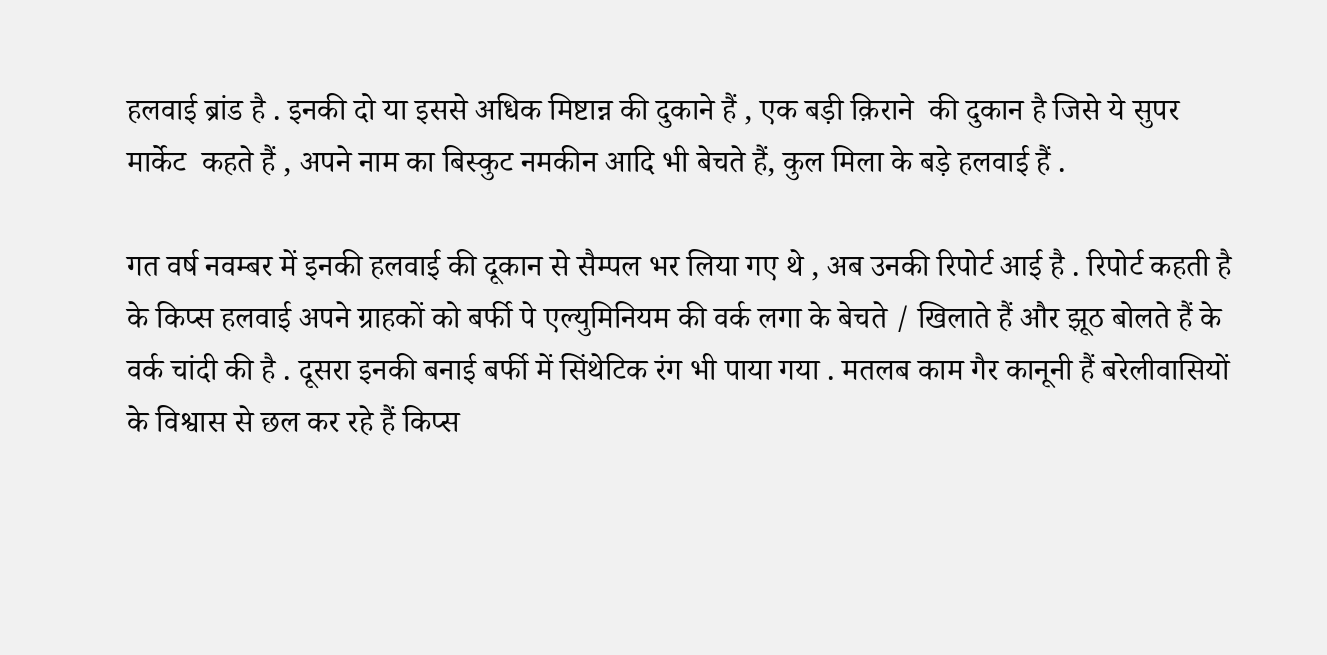हलवाई ब्रांड है . इनकी दो या इससे अधिक मिष्टान्न की दुकाने हैं , एक बड़ी क़िराने  की दुकान है जिसे ये सुपर मार्केट  कहते हैं , अपने नाम का बिस्कुट नमकीन आदि भी बेचते हैं, कुल मिला के बड़े हलवाई हैं .

गत वर्ष नवम्बर में इनकी हलवाई की दूकान से सैम्पल भर लिया गए थे , अब उनकी रिपोर्ट आई है . रिपोर्ट कहती है के किप्स हलवाई अपने ग्राहकों को बर्फी पे एल्युमिनियम की वर्क लगा के बेचते / खिलाते हैं और झूठ बोलते हैं के वर्क चांदी की है . दूसरा इनकी बनाई बर्फी में सिंथेटिक रंग भी पाया गया . मतलब काम गैर कानूनी हैं बरेलीवासियों के विश्वास से छल कर रहे हैं किप्स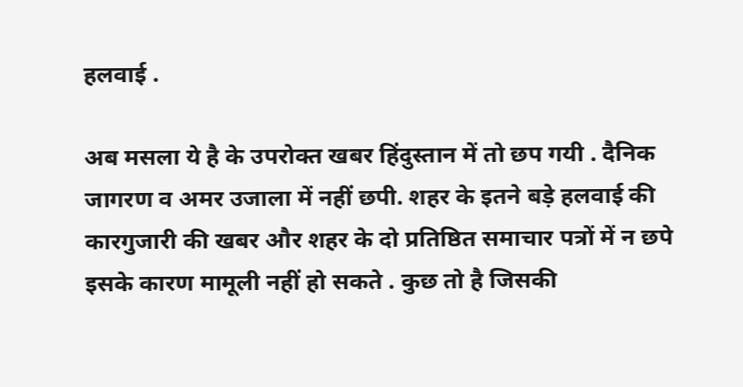हलवाई .

अब मसला ये है के उपरोक्त खबर हिंदुस्तान में तो छप गयी . दैनिक जागरण व अमर उजाला में नहीं छपी. शहर के इतने बड़े हलवाई की कारगुजारी की खबर और शहर के दो प्रतिष्ठित समाचार पत्रों में न छपे इसके कारण मामूली नहीं हो सकते . कुछ तो है जिसकी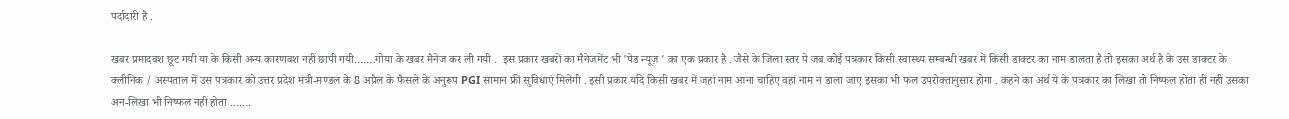पर्दादारी है .

खबर प्रमादवश छूट गयी या के किसी अन्य कारणवश नहीं छापी गयी…….गोया के खबर मैनेज कर ली गयी .  इस प्रकार खबरों का मैनेजमेंट भी 'पेड न्यूज़ ' का एक प्रकार है . जैसे के जिला स्तर पे जब कोई पत्रकार किसी स्वास्थ्य सम्बन्धी खबर में किसी डाक्टर का नाम डालता है तो इसका अर्थ है के उस डाक्टर के क्लीनिक / अस्पताल में उस पत्रकार को उत्तर प्रदेश मंत्री-मण्डल के 8 अप्रैल के फैसले के अनुरूप PGI सामान फ्री सुविधाएं मिलेंगी . इसी प्रकार यदि किसी खबर में जहां नाम आना चाहिए वहां नाम न डाला जाए इसका भी फल उपरोक्तानुसार होगा . कहने का अर्थ ये के पत्रकार का लिखा तो निष्फल होता ही नहीं उसका अन-लिखा भी निष्फल नहीं होता …….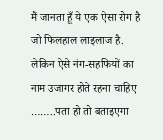मैं जानता हूँ ये एक ऐसा रोग है जो फिलहाल लाइलाज है. लेकिन ऐसे नंग-सहफियों का नाम उजागर होते रहना चाहिए ……..पता हो तो बताइएगा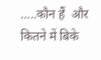…..कौन हैं  और कितने में बिके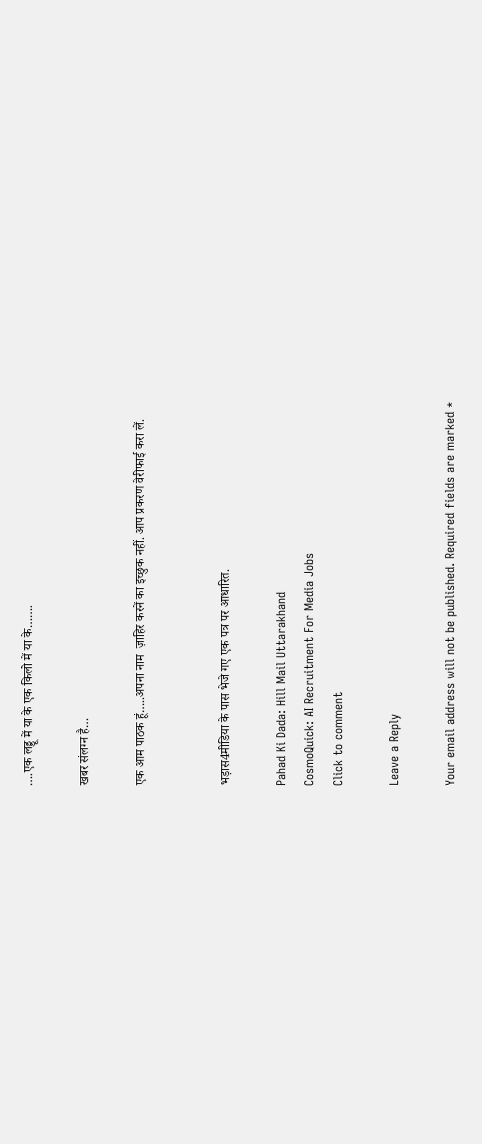….एक लड्डू में या के एक किलो में या के…….

खबर संलग्न है…

एक आम पाठक हूं…..अपना नाम  ज़ाहिर करनें का इच्छुक नहीं. आप प्रकरण वेरीफाई करा लें.


भड़ास4मीडिया के पास भेजे गए एक पत्र पर आधारित.

Pahad Ki Dada: Hill Mail Uttarakhand
CosmoQuick: AI Recruitment For Media Jobs
Click to comment

Leave a Reply

Your email address will not be published. Required fields are marked *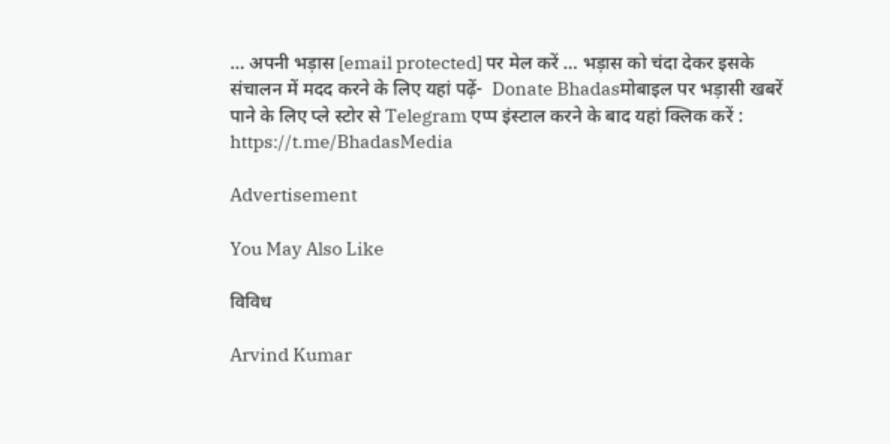… अपनी भड़ास [email protected] पर मेल करें … भड़ास को चंदा देकर इसके संचालन में मदद करने के लिए यहां पढ़ें-  Donate Bhadasमोबाइल पर भड़ासी खबरें पाने के लिए प्ले स्टोर से Telegram एप्प इंस्टाल करने के बाद यहां क्लिक करें : https://t.me/BhadasMedia

Advertisement

You May Also Like

विविध

Arvind Kumar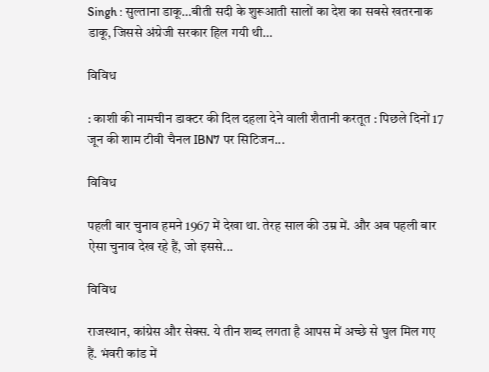Singh : सुल्ताना डाकू…बीती सदी के शुरूआती सालों का देश का सबसे खतरनाक डाकू, जिससे अंग्रेजी सरकार हिल गयी थी…

विविध

: काशी की नामचीन डाक्टर की दिल दहला देने वाली शैतानी करतूत : पिछले दिनों 17 जून की शाम टीवी चैनल IBN7 पर सिटिजन...

विविध

पहली बार चुनाव हमने 1967 में देखा था. तेरह साल की उम्र में. और अब पहली बार ऐसा चुनाव देख रहे हैं, जो इससे...

विविध

राजस्थान, कांग्रेस और सेक्स. ये तीन शब्द लगता है आपस में अच्छे से घुल मिल गए हैं. भंवरी कांड में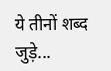ये तीनों शब्द जुड़े...